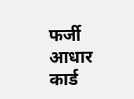फर्जी आधार कार्ड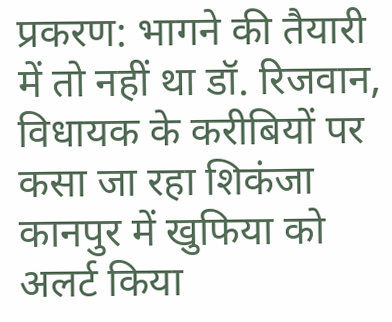प्रकरण: भागने की तैयारी में तो नहीं था डॉ. रिजवान, विधायक के करीबियों पर कसा जा रहा शिकंजा
कानपुर में खुफिया को अलर्ट किया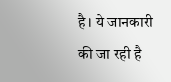है। ये जानकारी की जा रही है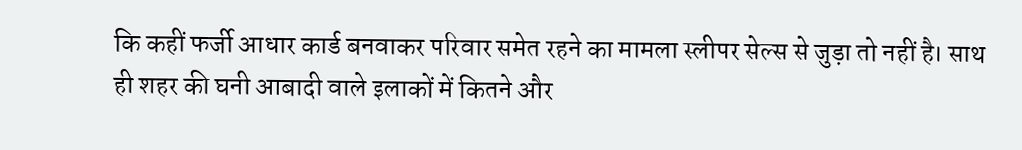कि कहीं फर्जी आधार कार्ड बनवाकर परिवार समेत रहने का मामला स्लीपर सेल्स से जुड़ा तो नहीं है। साथ ही शहर की घनी आबादी वाले इलाकों में कितने और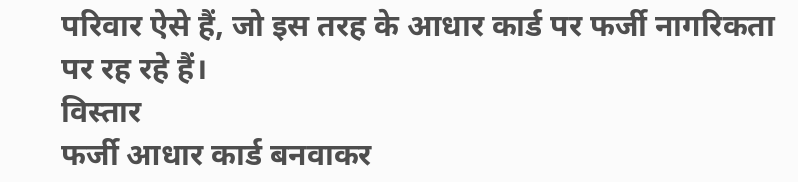परिवार ऐसे हैं, जो इस तरह के आधार कार्ड पर फर्जी नागरिकता पर रह रहे हैं।
विस्तार
फर्जी आधार कार्ड बनवाकर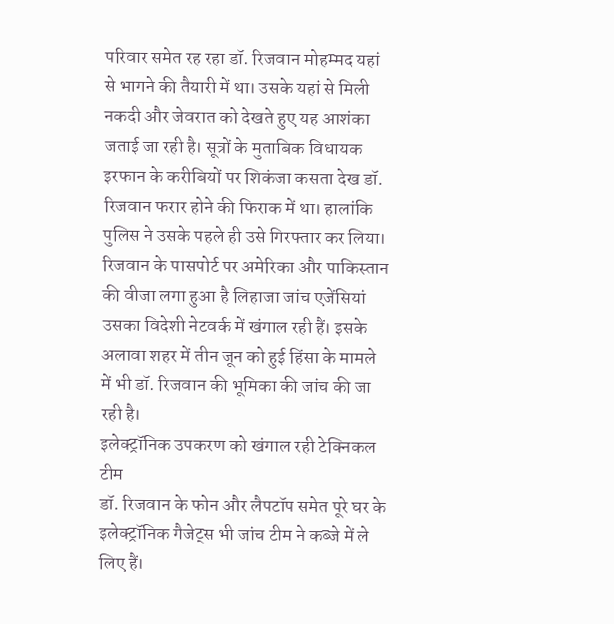परिवार समेत रह रहा डॉ. रिजवान मोहम्मद यहां से भागने की तैयारी में था। उसके यहां से मिली नकदी और जेवरात को देखते हुए यह आशंका जताई जा रही है। सूत्रों के मुताबिक विधायक इरफान के करीबियों पर शिकंजा कसता देख डॉ. रिजवान फरार होने की फिराक में था। हालांकि पुलिस ने उसके पहले ही उसे गिरफ्तार कर लिया।
रिजवान के पासपोर्ट पर अमेरिका और पाकिस्तान की वीजा लगा हुआ है लिहाजा जांच एजेंसियां उसका विदेशी नेटवर्क में खंगाल रही हैं। इसके अलावा शहर में तीन जून को हुई हिंसा के मामले में भी डॉ. रिजवान की भूमिका की जांच की जा रही है।
इलेक्ट्रॉनिक उपकरण को खंगाल रही टेक्निकल टीम
डॉ. रिजवान के फोन और लैपटॉप समेत पूरे घर के इलेक्ट्रॉनिक गैजेट्स भी जांच टीम ने कब्जे में ले लिए हैं।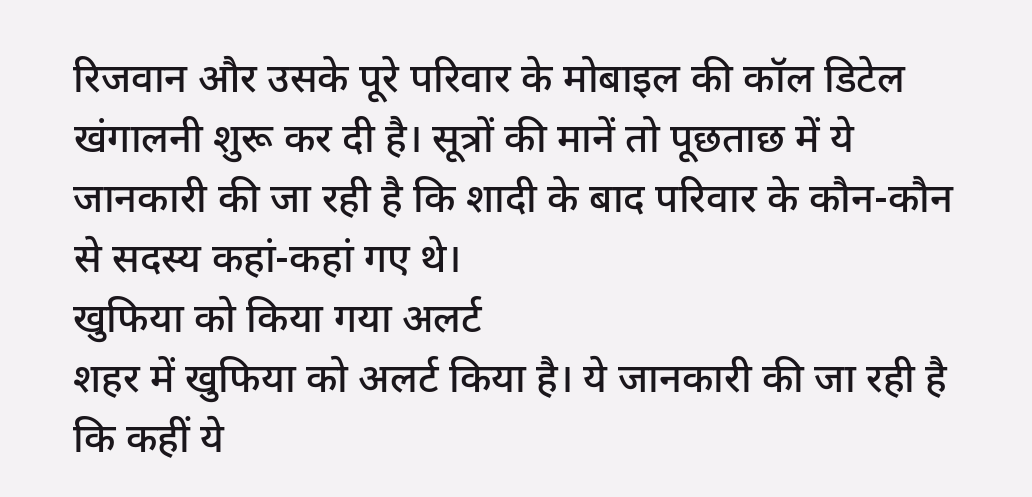रिजवान और उसके पूरे परिवार के मोबाइल की कॉल डिटेल खंगालनी शुरू कर दी है। सूत्रों की मानें तो पूछताछ में ये जानकारी की जा रही है कि शादी के बाद परिवार के कौन-कौन से सदस्य कहां-कहां गए थे।
खुफिया को किया गया अलर्ट
शहर में खुफिया को अलर्ट किया है। ये जानकारी की जा रही है कि कहीं ये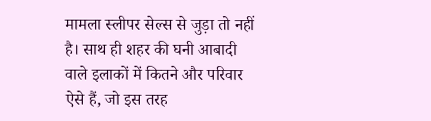मामला स्लीपर सेल्स से जुड़ा तो नहीं है। साथ ही शहर की घनी आबादी वाले इलाकों में कितने और परिवार ऐसे हैं, जो इस तरह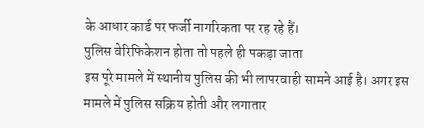के आधार कार्ड पर फर्जी नागरिकता पर रह रहे हैं।
पुलिस वेरिफिकेशन होता तो पहले ही पकड़ा जाता
इस पूरे मामले में स्थानीय पुलिस की भी लापरवाही सामने आई है। अगर इस मामले में पुलिस सक्रिय होती और लगातार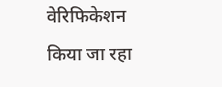वेरिफिकेशन किया जा रहा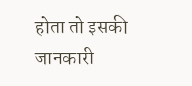होता तो इसकी जानकारी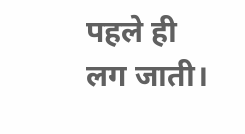पहले ही लग जाती।